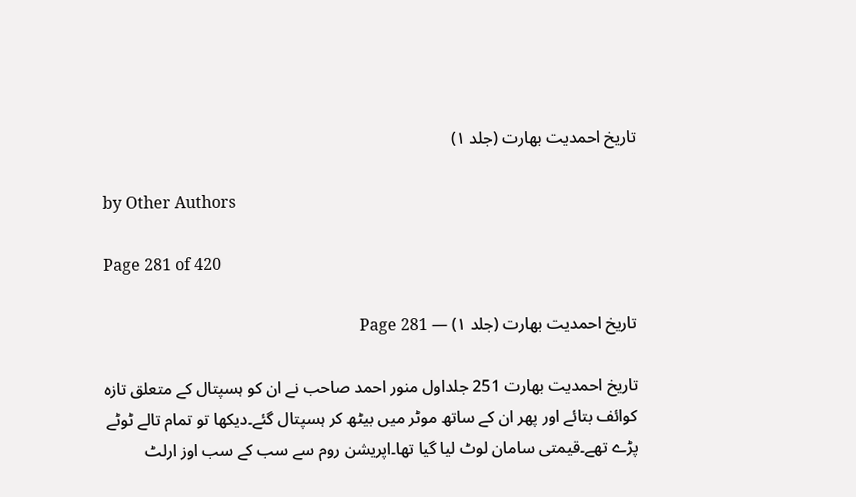تاریخ احمدیت بھارت (جلد ۱)

by Other Authors

Page 281 of 420

تاریخ احمدیت بھارت (جلد ۱) — Page 281

تاریخ احمدیت بھارت 251 جلداول منور احمد صاحب نے ان کو ہسپتال کے متعلق تازہ کوائف بتائے اور پھر ان کے ساتھ موٹر میں بیٹھ کر ہسپتال گئے۔دیکھا تو تمام تالے ٹوٹے پڑے تھے۔قیمتی سامان لوٹ لیا گیا تھا۔اپریشن روم سے سب کے سب اوز ارلٹ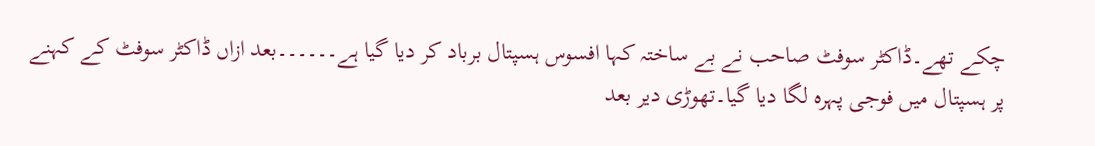چکے تھے۔ڈاکٹر سوفٹ صاحب نے بے ساختہ کہا افسوس ہسپتال برباد کر دیا گیا ہے۔۔۔۔۔۔بعد ازاں ڈاکٹر سوفٹ کے کہنے پر ہسپتال میں فوجی پہرہ لگا دیا گیا۔تھوڑی دیر بعد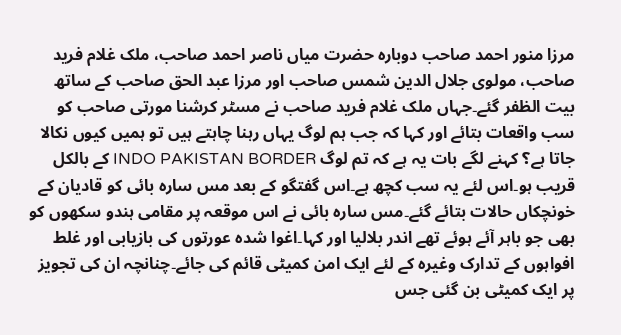مرزا منور احمد صاحب دوبارہ حضرت میاں ناصر احمد صاحب، ملک غلام فرید صاحب، مولوی جلال الدین شمس صاحب اور مرزا عبد الحق صاحب کے ساتھ بیت الظفر گئے۔جہاں ملک غلام فرید صاحب نے مسٹر کرشنا مورتی صاحب کو سب واقعات بتائے اور کہا کہ جب ہم لوگ یہاں رہنا چاہتے ہیں تو ہمیں کیوں نکالا جاتا ہے؟ کہنے لگے بات یہ ہے کہ تم لوگ INDO PAKISTAN BORDER کے بالکل قریب ہو۔اس لئے یہ سب کچھ ہے۔اس گفتگو کے بعد مس سارہ بائی کو قادیان کے خونچکاں حالات بتائے گئے۔مس سارہ بائی نے اس موقعہ پر مقامی ہندو سکھوں کو بھی جو باہر آئے ہوئے تھے اندر بلالیا اور کہا۔اغوا شدہ عورتوں کی بازیابی اور غلط افواہوں کے تدارک وغیرہ کے لئے ایک امن کمیٹی قائم کی جائے۔چنانچہ ان کی تجویز پر ایک کمیٹی بن گئی جس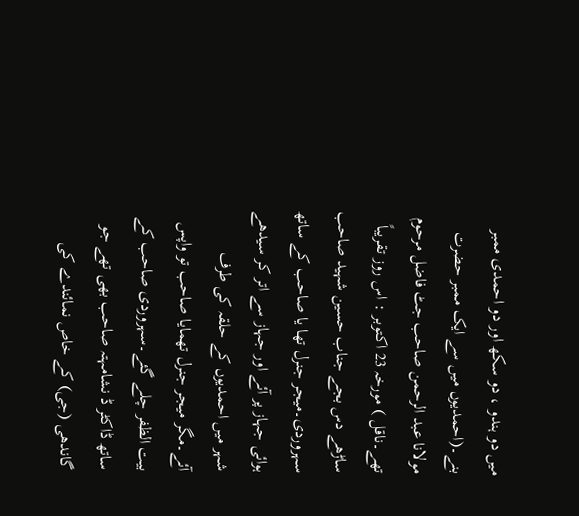میں دو ہندو ، دو سکھ اور دو احمدی ممبر بنے۔(احمدیوں میں سے ایک ممبر حضرت مولانا عبد الرحمن صاحب جٹ فاضل مرحوم تھے۔ناقل ) مورخہ 23 اکتوبر : اس روز تقریباً ساڑھے دس بجے جناب حسین شہید صاحب سہروردی۔میجر جنرل تھا یا صاحب کے ساتھ ہوائی جہاز پر آئے اور جہاز سے اتر کر سیدھے شہر میں احمدیوں کے حلقہ کی طرف آئے۔مگر میجر جنرل تھمایا صاحب تو واپس بیت الظفر چلے گئے۔سہروردی صاحب کے ساتھ ڈاکٹر ڈ نشامہتہ صاحب بھی تھے جو گاندھی (جی) کے خاص نمائندے کی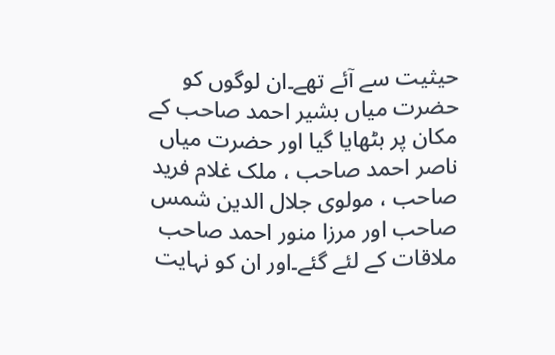حیثیت سے آئے تھے۔ان لوگوں کو حضرت میاں بشیر احمد صاحب کے مکان پر بٹھایا گیا اور حضرت میاں ناصر احمد صاحب ، ملک غلام فرید صاحب ، مولوی جلال الدین شمس صاحب اور مرزا منور احمد صاحب ملاقات کے لئے گئے۔اور ان کو نہایت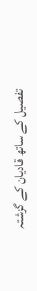تفصیل کے ساتھ قادیان کے گزشتہ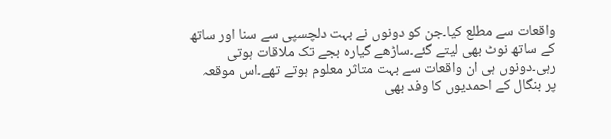واقعات سے مطلع کیا۔جن کو دونوں نے بہت دلچسپی سے سنا اور ساتھ کے ساتھ نوٹ بھی لیتے گئے۔ساڑھے گیارہ بجے تک ملاقات ہوتی رہی۔دونوں ہی ان واقعات سے بہت متاثر معلوم ہوتے تھے۔اس موقعہ پر بنگال کے احمدیوں کا وفد بھی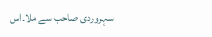سہروردی صاحب سے ملا۔اس